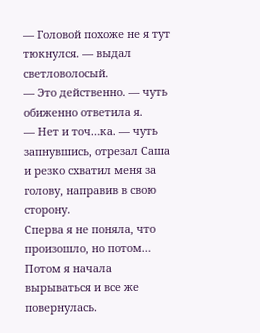— Головой похоже не я тут тюкнулся. — выдал светловолосый.
— Это действенно. — чуть обиженно ответила я.
— Нет и точ…ка. — чуть запнувшись, отрезал Саша и резко схватил меня за голову, направив в свою сторону.
Сперва я не поняла, что произошло, но потом… Потом я начала вырываться и все же повернулась.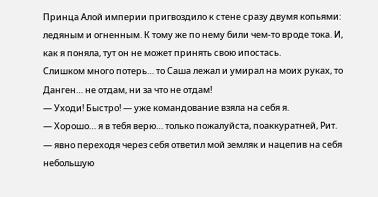Принца Алой империи пригвоздило к стене сразу двумя копьями: ледяным и огненным. К тому же по нему били чем-то вроде тока. И, как я поняла, тут он не может принять свою ипостась.
Слишком много потерь… то Саша лежал и умирал на моих руках, то Данген… не отдам, ни за что не отдам!
— Уходи! Быстро! — уже командование взяла на себя я.
— Хорошо… я в тебя верю… только пожалуйста, поаккуратней, Рит. — явно переходя через себя ответил мой земляк и нацепив на себя небольшую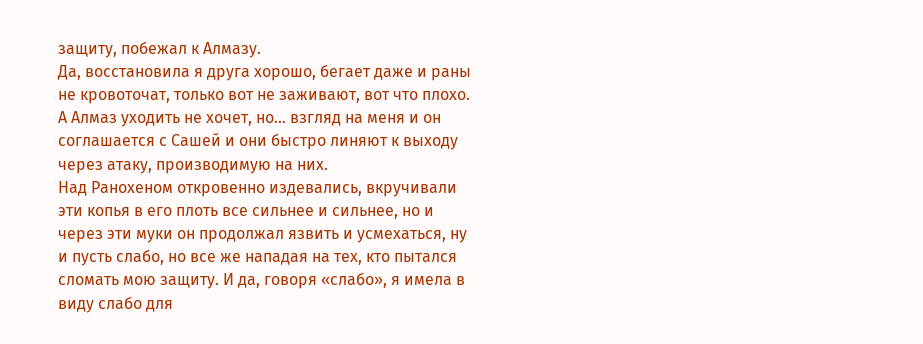защиту, побежал к Алмазу.
Да, восстановила я друга хорошо, бегает даже и раны не кровоточат, только вот не заживают, вот что плохо. А Алмаз уходить не хочет, но… взгляд на меня и он соглашается с Сашей и они быстро линяют к выходу через атаку, производимую на них.
Над Ранохеном откровенно издевались, вкручивали эти копья в его плоть все сильнее и сильнее, но и через эти муки он продолжал язвить и усмехаться, ну и пусть слабо, но все же нападая на тех, кто пытался сломать мою защиту. И да, говоря «слабо», я имела в виду слабо для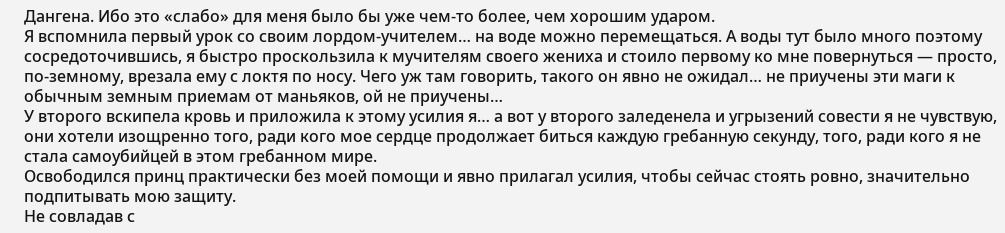Дангена. Ибо это «слабо» для меня было бы уже чем-то более, чем хорошим ударом.
Я вспомнила первый урок со своим лордом-учителем… на воде можно перемещаться. А воды тут было много поэтому сосредоточившись, я быстро проскользила к мучителям своего жениха и стоило первому ко мне повернуться — просто, по-земному, врезала ему с локтя по носу. Чего уж там говорить, такого он явно не ожидал… не приучены эти маги к обычным земным приемам от маньяков, ой не приучены…
У второго вскипела кровь и приложила к этому усилия я… а вот у второго заледенела и угрызений совести я не чувствую, они хотели изощренно того, ради кого мое сердце продолжает биться каждую гребанную секунду, того, ради кого я не стала самоубийцей в этом гребанном мире.
Освободился принц практически без моей помощи и явно прилагал усилия, чтобы сейчас стоять ровно, значительно подпитывать мою защиту.
Не совладав с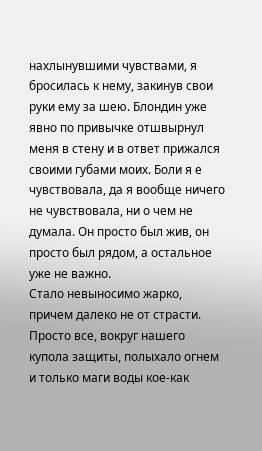нахлынувшими чувствами, я бросилась к нему, закинув свои руки ему за шею. Блондин уже явно по привычке отшвырнул меня в стену и в ответ прижался своими губами моих. Боли я е чувствовала, да я вообще ничего не чувствовала, ни о чем не думала. Он просто был жив, он просто был рядом, а остальное уже не важно.
Стало невыносимо жарко, причем далеко не от страсти. Просто все, вокруг нашего купола защиты, полыхало огнем и только маги воды кое-как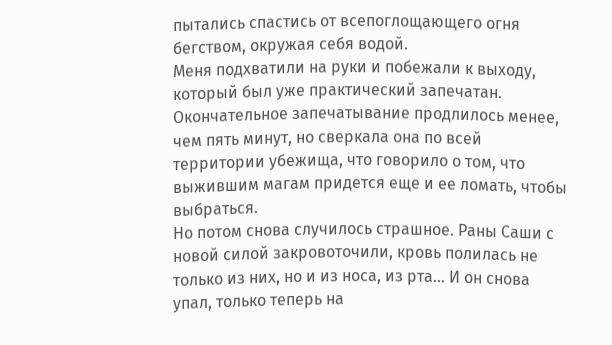пытались спастись от всепоглощающего огня бегством, окружая себя водой.
Меня подхватили на руки и побежали к выходу, который был уже практический запечатан.
Окончательное запечатывание продлилось менее, чем пять минут, но сверкала она по всей территории убежища, что говорило о том, что выжившим магам придется еще и ее ломать, чтобы выбраться.
Но потом снова случилось страшное. Раны Саши с новой силой закровоточили, кровь полилась не только из них, но и из носа, из рта… И он снова упал, только теперь на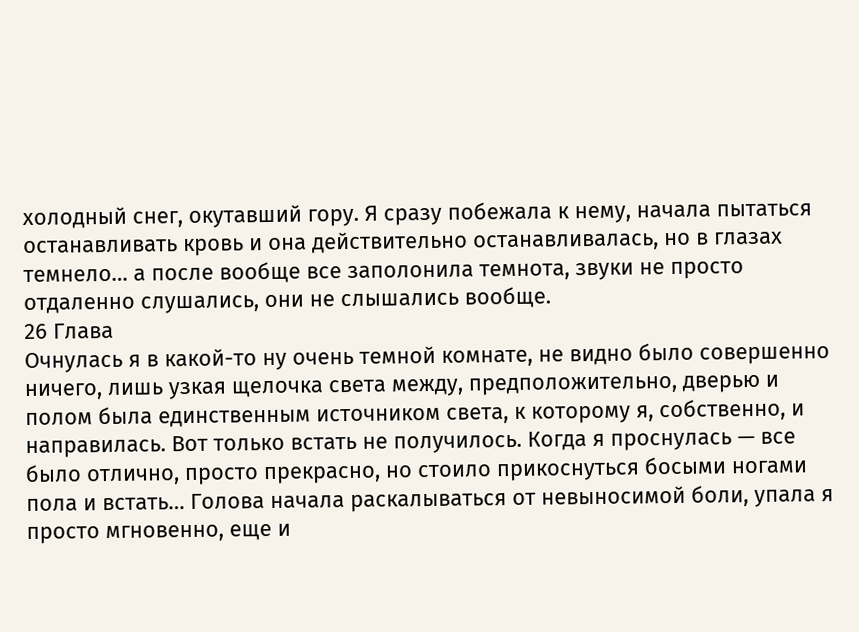холодный снег, окутавший гору. Я сразу побежала к нему, начала пытаться останавливать кровь и она действительно останавливалась, но в глазах темнело… а после вообще все заполонила темнота, звуки не просто отдаленно слушались, они не слышались вообще.
26 Глава
Очнулась я в какой-то ну очень темной комнате, не видно было совершенно ничего, лишь узкая щелочка света между, предположительно, дверью и полом была единственным источником света, к которому я, собственно, и направилась. Вот только встать не получилось. Когда я проснулась — все было отлично, просто прекрасно, но стоило прикоснуться босыми ногами пола и встать… Голова начала раскалываться от невыносимой боли, упала я просто мгновенно, еще и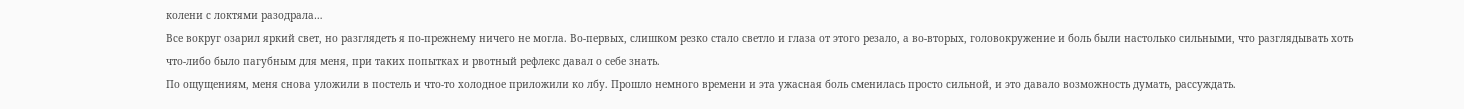колени с локтями разодрала…
Все вокруг озарил яркий свет, но разглядеть я по-прежнему ничего не могла. Во-первых, слишком резко стало светло и глаза от этого резало, а во-вторых, головокружение и боль были настолько сильными, что разглядывать хоть что-либо было пагубным для меня, при таких попытках и рвотный рефлекс давал о себе знать.
По ощущениям, меня снова уложили в постель и что-то холодное приложили ко лбу. Прошло немного времени и эта ужасная боль сменилась просто сильной, и это давало возможность думать, рассуждать.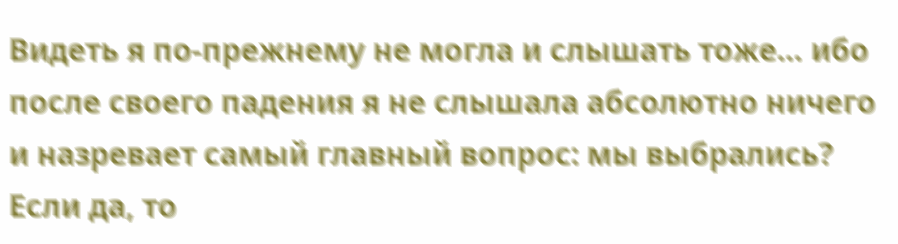Видеть я по-прежнему не могла и слышать тоже… ибо после своего падения я не слышала абсолютно ничего и назревает самый главный вопрос: мы выбрались? Если да, то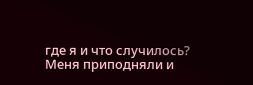где я и что случилось?
Меня приподняли и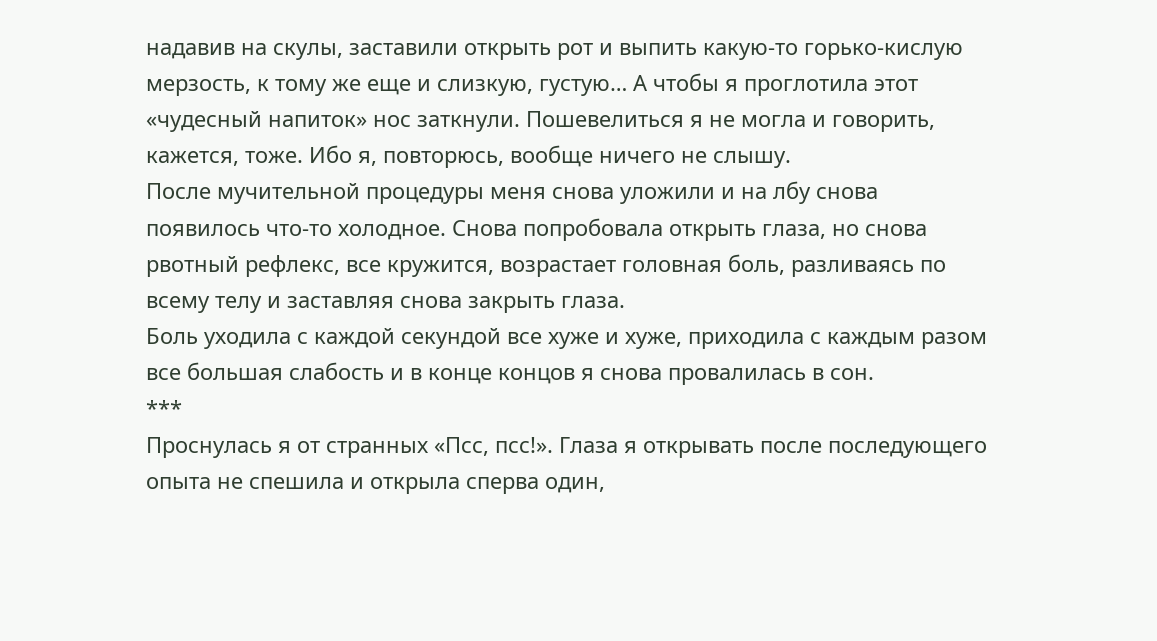надавив на скулы, заставили открыть рот и выпить какую-то горько-кислую мерзость, к тому же еще и слизкую, густую… А чтобы я проглотила этот «чудесный напиток» нос заткнули. Пошевелиться я не могла и говорить, кажется, тоже. Ибо я, повторюсь, вообще ничего не слышу.
После мучительной процедуры меня снова уложили и на лбу снова появилось что-то холодное. Снова попробовала открыть глаза, но снова рвотный рефлекс, все кружится, возрастает головная боль, разливаясь по всему телу и заставляя снова закрыть глаза.
Боль уходила с каждой секундой все хуже и хуже, приходила с каждым разом все большая слабость и в конце концов я снова провалилась в сон.
***
Проснулась я от странных «Псс, псс!». Глаза я открывать после последующего опыта не спешила и открыла сперва один,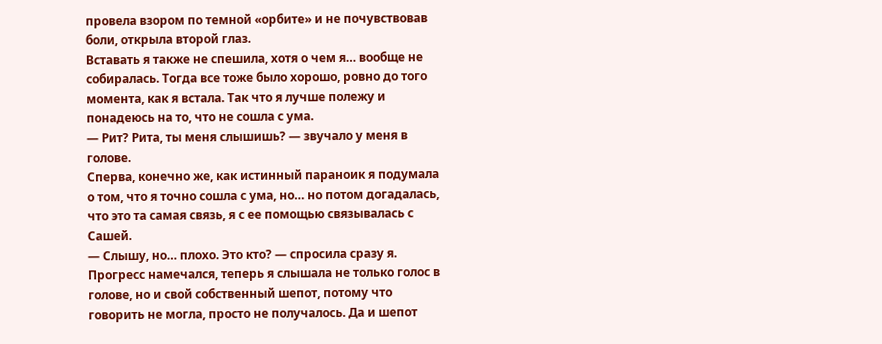провела взором по темной «орбите» и не почувствовав боли, открыла второй глаз.
Вставать я также не спешила, хотя о чем я… вообще не собиралась. Тогда все тоже было хорошо, ровно до того момента, как я встала. Так что я лучше полежу и понадеюсь на то, что не сошла с ума.
— Рит? Рита, ты меня слышишь? — звучало у меня в голове.
Сперва, конечно же, как истинный параноик я подумала о том, что я точно сошла с ума, но… но потом догадалась, что это та самая связь, я с ее помощью связывалась с Сашей.
— Слышу, но… плохо. Это кто? — спросила сразу я.
Прогресс намечался, теперь я слышала не только голос в голове, но и свой собственный шепот, потому что говорить не могла, просто не получалось. Да и шепот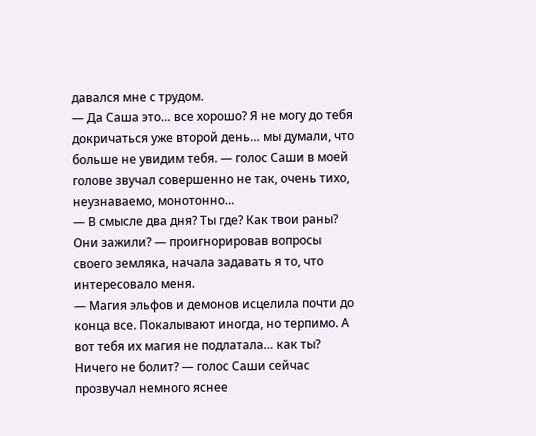давался мне с трудом.
— Да Саша это… все хорошо? Я не могу до тебя докричаться уже второй день… мы думали, что больше не увидим тебя. — голос Саши в моей голове звучал совершенно не так, очень тихо, неузнаваемо, монотонно…
— В смысле два дня? Ты где? Как твои раны? Они зажили? — проигнорировав вопросы своего земляка, начала задавать я то, что интересовало меня.
— Магия эльфов и демонов исцелила почти до конца все. Покалывают иногда, но терпимо. А вот тебя их магия не подлатала… как ты? Ничего не болит? — голос Саши сейчас прозвучал немного яснее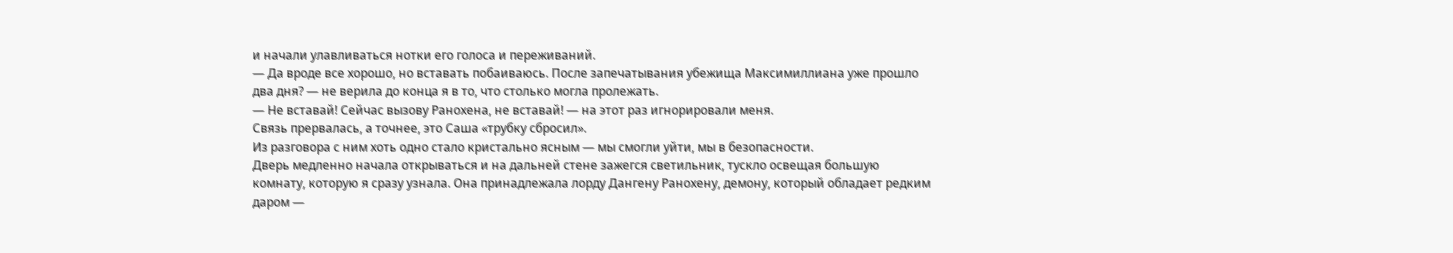и начали улавливаться нотки его голоса и переживаний.
— Да вроде все хорошо, но вставать побаиваюсь. После запечатывания убежища Максимиллиана уже прошло два дня? — не верила до конца я в то, что столько могла пролежать.
— Не вставай! Сейчас вызову Ранохена, не вставай! — на этот раз игнорировали меня.
Связь прервалась, а точнее, это Саша «трубку сбросил».
Из разговора с ним хоть одно стало кристально ясным — мы смогли уйти, мы в безопасности.
Дверь медленно начала открываться и на дальней стене зажегся светильник, тускло освещая большую комнату, которую я сразу узнала. Она принадлежала лорду Дангену Ранохену, демону, который обладает редким даром —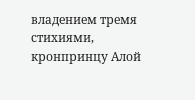владением тремя стихиями, кронпринцу Алой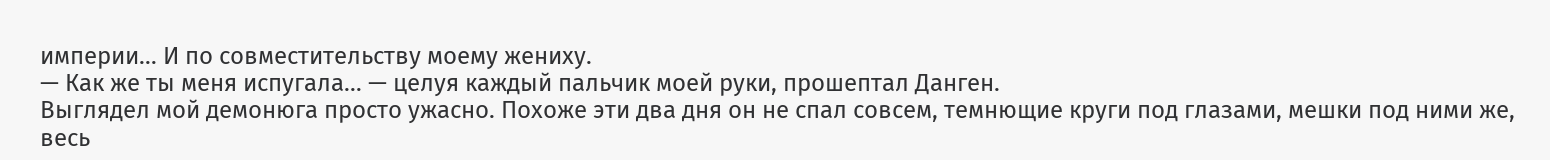империи… И по совместительству моему жениху.
— Как же ты меня испугала… — целуя каждый пальчик моей руки, прошептал Данген.
Выглядел мой демонюга просто ужасно. Похоже эти два дня он не спал совсем, темнющие круги под глазами, мешки под ними же, весь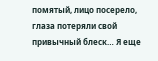помятый, лицо посерело, глаза потеряли свой привычный блеск… Я еще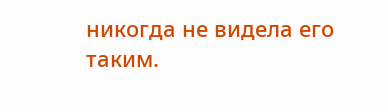никогда не видела его таким.